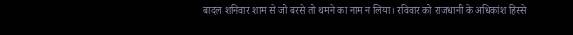बादल शनिवार शाम से जो बरसे तो थमने का नाम न लिया। रविवार को राजधानी के अधिकांश हिस्से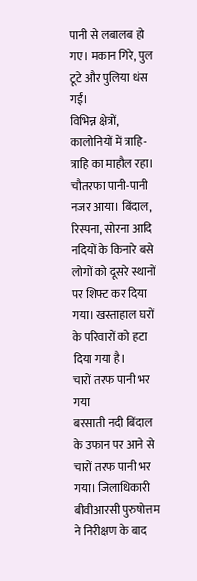पानी से लबालब हो गए। मकान गिरे, पुल टूटे और पुलिया धंस गईं।
विभिन्न क्षेत्रों, कालोनियों में त्राहि-त्राहि का माहौल रहा। चौतरफा पानी-पानी नजर आया। बिंदाल, रिस्पना, सोरना आदि नदियों के किनारे बसे लोगों को दूसरे स्थानों पर शिफ्ट कर दिया गया। खस्ताहाल घरों के परिवारों को हटा दिया गया है।
चारों तरफ पानी भर गया
बरसाती नदी बिंदाल के उफान पर आने से चारों तरफ पानी भर गया। जिलाधिकारी बीवीआरसी पुरुषोत्तम ने निरीक्षण के बाद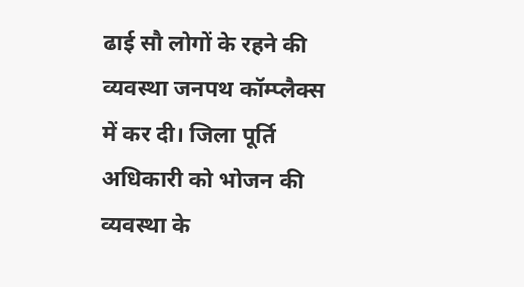ढाई सौ लोगों के रहने की व्यवस्था जनपथ कॉम्प्लैक्स में कर दी। जिला पूर्ति अधिकारी को भोजन की व्यवस्था के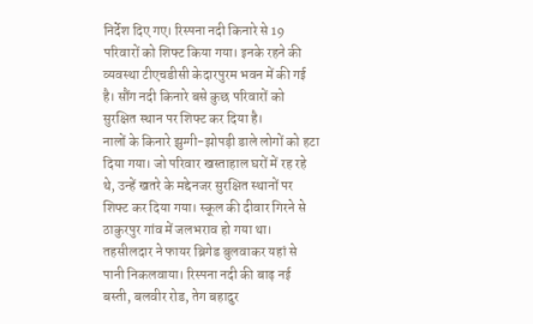निर्देश दिए गए। रिस्पना नदी किनारे से 19 परिवारों को शिफ्ट किया गया। इनके रहने की व्यवस्था टीएचडीसी केदारपुरम भवन में की गई है। सौंग नदी किनारे बसे कुछ परिवारों को सुरक्षित स्थान पर शिफ्ट कर दिया है।
नालों के किनारे झुग्गी-झोपड़ी डाले लोगों को हटा दिया गया। जो परिवार खस्ताहाल घरों में रह रहे थे, उन्हें खतरे के मद्देनजर सुरक्षित स्थानों पर शिफ्ट कर दिया गया। स्कूल की दीवार गिरने से ठाकुरपुर गांव में जलभराव हो गया था। तहसीलदार ने फायर ब्रिगेड बुलवाकर यहां से पानी निकलवाया। रिस्पना नदी की बाढ़ नई बस्ती, बलवीर रोड, तेग बहादुर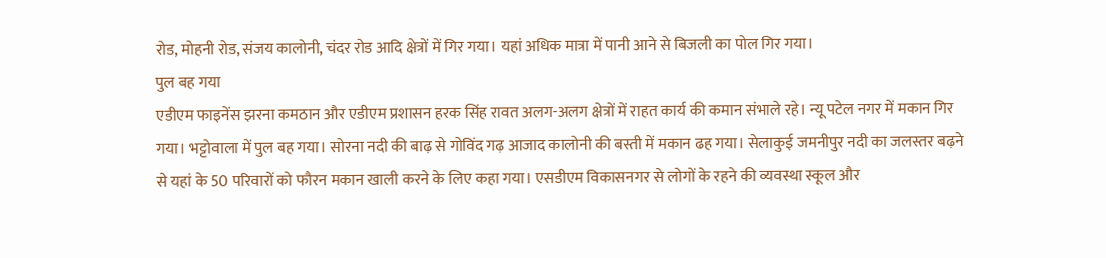रोड, मोहनी रोड, संजय कालोनी, चंदर रोड आदि क्षेत्रों में गिर गया। यहां अधिक मात्रा में पानी आने से बिजली का पोल गिर गया।
पुल बह गया
एडीएम फाइनेंस झरना कमठान और एडीएम प्रशासन हरक सिंह रावत अलग-अलग क्षेत्रों में राहत कार्य की कमान संभाले रहे। न्यू पटेल नगर में मकान गिर गया। भट्टोवाला में पुल बह गया। सोरना नदी की बाढ़ से गोविंद गढ़ आजाद कालोनी की बस्ती में मकान ढह गया। सेलाकुई जमनीपुर नदी का जलस्तर बढ़ने से यहां के 50 परिवारों को फौरन मकान खाली करने के लिए कहा गया। एसडीएम विकासनगर से लोगों के रहने की व्यवस्था स्कूल और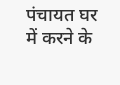पंचायत घर में करने के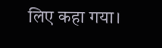लिए कहा गया।